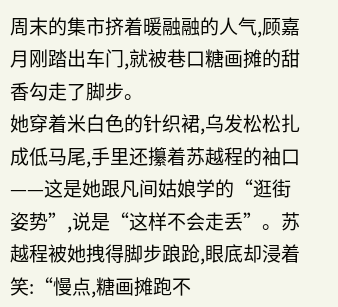周末的集市挤着暖融融的人气,顾嘉月刚踏出车门,就被巷口糖画摊的甜香勾走了脚步。
她穿着米白色的针织裙,乌发松松扎成低马尾,手里还攥着苏越程的袖口——这是她跟凡间姑娘学的“逛街姿势”,说是“这样不会走丢”。苏越程被她拽得脚步踉跄,眼底却浸着笑:“慢点,糖画摊跑不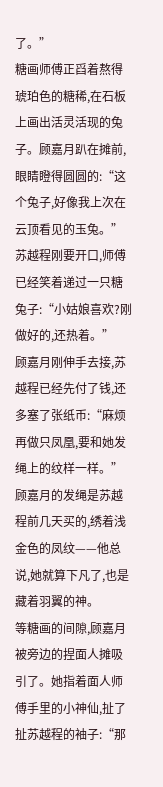了。”
糖画师傅正舀着熬得琥珀色的糖稀,在石板上画出活灵活现的兔子。顾嘉月趴在摊前,眼睛瞪得圆圆的:“这个兔子,好像我上次在云顶看见的玉兔。”
苏越程刚要开口,师傅已经笑着递过一只糖兔子:“小姑娘喜欢?刚做好的,还热着。”
顾嘉月刚伸手去接,苏越程已经先付了钱,还多塞了张纸币:“麻烦再做只凤凰,要和她发绳上的纹样一样。”
顾嘉月的发绳是苏越程前几天买的,绣着浅金色的凤纹——他总说,她就算下凡了,也是藏着羽翼的神。
等糖画的间隙,顾嘉月被旁边的捏面人摊吸引了。她指着面人师傅手里的小神仙,扯了扯苏越程的袖子:“那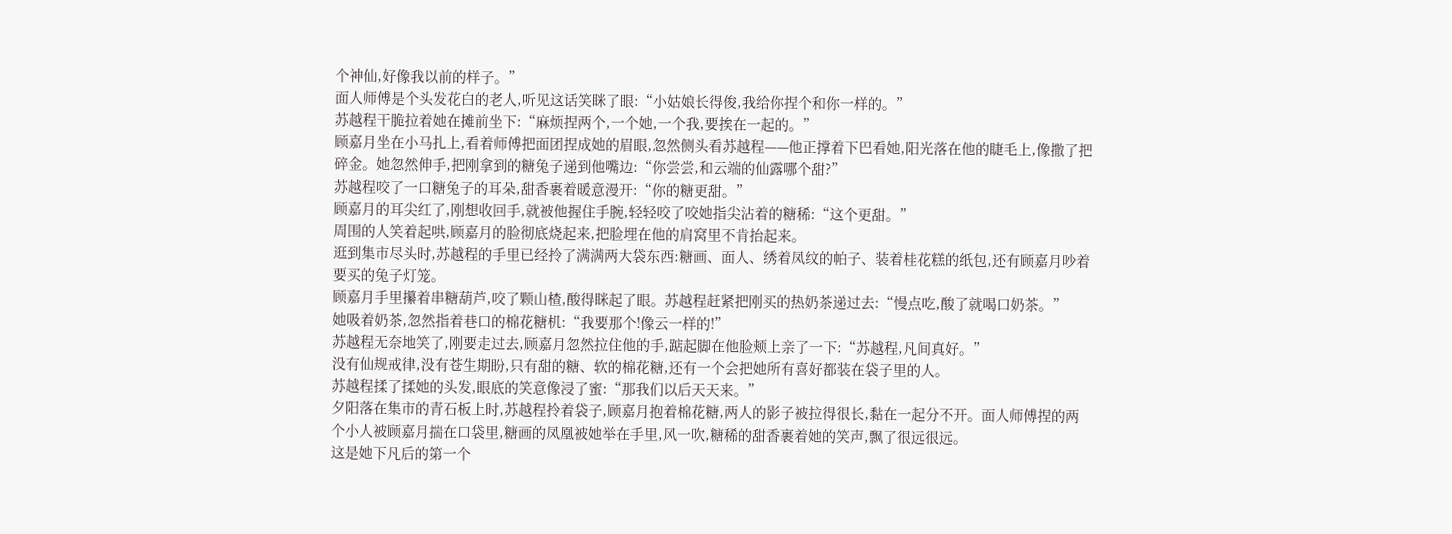个神仙,好像我以前的样子。”
面人师傅是个头发花白的老人,听见这话笑眯了眼:“小姑娘长得俊,我给你捏个和你一样的。”
苏越程干脆拉着她在摊前坐下:“麻烦捏两个,一个她,一个我,要挨在一起的。”
顾嘉月坐在小马扎上,看着师傅把面团捏成她的眉眼,忽然侧头看苏越程——他正撑着下巴看她,阳光落在他的睫毛上,像撒了把碎金。她忽然伸手,把刚拿到的糖兔子递到他嘴边:“你尝尝,和云端的仙露哪个甜?”
苏越程咬了一口糖兔子的耳朵,甜香裹着暖意漫开:“你的糖更甜。”
顾嘉月的耳尖红了,刚想收回手,就被他握住手腕,轻轻咬了咬她指尖沾着的糖稀:“这个更甜。”
周围的人笑着起哄,顾嘉月的脸彻底烧起来,把脸埋在他的肩窝里不肯抬起来。
逛到集市尽头时,苏越程的手里已经拎了满满两大袋东西:糖画、面人、绣着凤纹的帕子、装着桂花糕的纸包,还有顾嘉月吵着要买的兔子灯笼。
顾嘉月手里攥着串糖葫芦,咬了颗山楂,酸得眯起了眼。苏越程赶紧把刚买的热奶茶递过去:“慢点吃,酸了就喝口奶茶。”
她吸着奶茶,忽然指着巷口的棉花糖机:“我要那个!像云一样的!”
苏越程无奈地笑了,刚要走过去,顾嘉月忽然拉住他的手,踮起脚在他脸颊上亲了一下:“苏越程,凡间真好。”
没有仙规戒律,没有苍生期盼,只有甜的糖、软的棉花糖,还有一个会把她所有喜好都装在袋子里的人。
苏越程揉了揉她的头发,眼底的笑意像浸了蜜:“那我们以后天天来。”
夕阳落在集市的青石板上时,苏越程拎着袋子,顾嘉月抱着棉花糖,两人的影子被拉得很长,黏在一起分不开。面人师傅捏的两个小人被顾嘉月揣在口袋里,糖画的凤凰被她举在手里,风一吹,糖稀的甜香裹着她的笑声,飘了很远很远。
这是她下凡后的第一个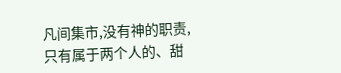凡间集市,没有神的职责,只有属于两个人的、甜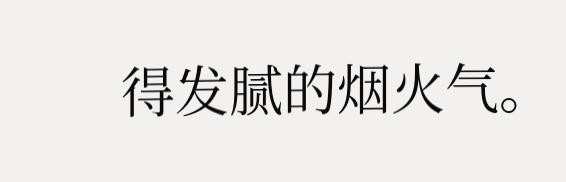得发腻的烟火气。